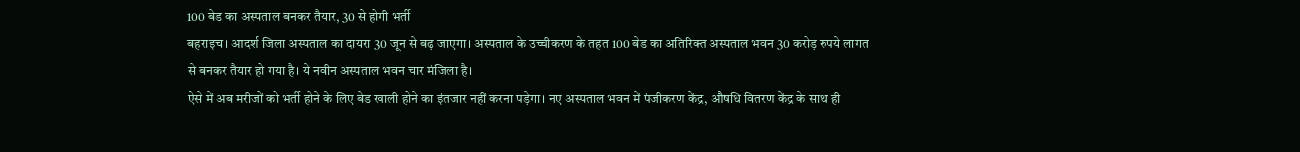100 बेड का अस्पताल बनकर तैयार, 30 से होगी भर्ती
बहराइच। आदर्श जिला अस्पताल का दायरा 30 जून से बढ़ जाएगा। अस्पताल के उच्चीकरण के तहत 100 बेड का अतिरिक्त अस्पताल भवन 30 करोड़ रुपये लागत से बनकर तैयार हो गया है। ये नवीन अस्पताल भवन चार मंजिला है।
ऐसे में अब मरीजों को भर्ती होने के लिए बेड खाली होने का इंतजार नहीं करना पड़ेगा। नए अस्पताल भवन में पंजीकरण केंद्र, औषधि वितरण केंद्र के साथ ही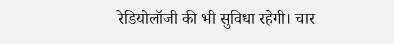रेडियोलॉजी की भी सुविधा रहेगी। चार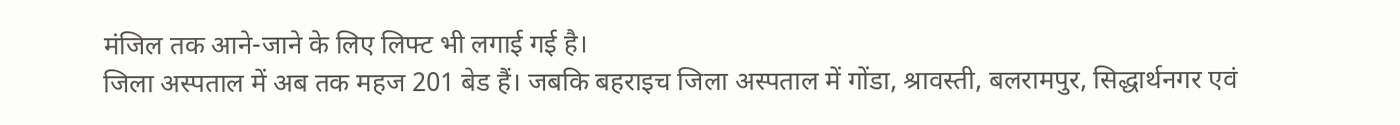मंजिल तक आने-जाने के लिए लिफ्ट भी लगाई गई है।
जिला अस्पताल में अब तक महज 201 बेड हैं। जबकि बहराइच जिला अस्पताल में गोंडा, श्रावस्ती, बलरामपुर, सिद्धार्थनगर एवं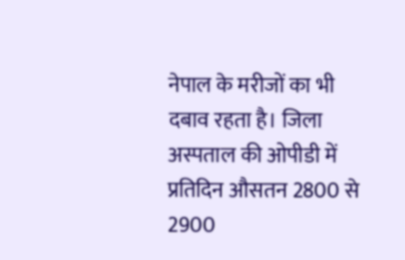नेपाल के मरीजों का भी दबाव रहता है। जिला अस्पताल की ओपीडी में प्रतिदिन औसतन 2800 से 2900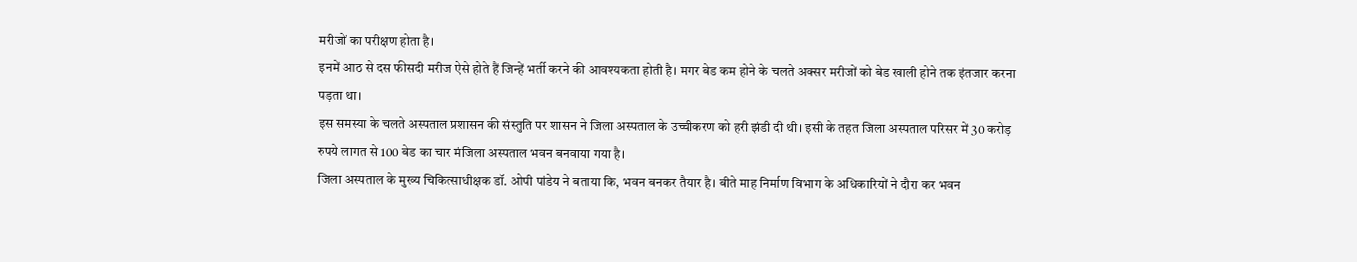मरीजों का परीक्षण होता है।
इनमें आठ से दस फीसदी मरीज ऐसे होते हैं जिन्हें भर्ती करने की आवश्यकता होती है। मगर बेड कम होने के चलते अक्सर मरीजों को बेड खाली होने तक इंतजार करना पड़ता था।
इस समस्या के चलते अस्पताल प्रशासन की संस्तुति पर शासन ने जिला अस्पताल के उच्चीकरण को हरी झंडी दी थी। इसी के तहत जिला अस्पताल परिसर में 30 करोड़ रुपये लागत से 100 बेड का चार मंजिला अस्पताल भवन बनवाया गया है।
जिला अस्पताल के मुख्य चिकित्साधीक्षक डॉ. ओपी पांडेय ने बताया कि, भवन बनकर तैयार है। बीते माह निर्माण विभाग के अधिकारियों ने दौरा कर भवन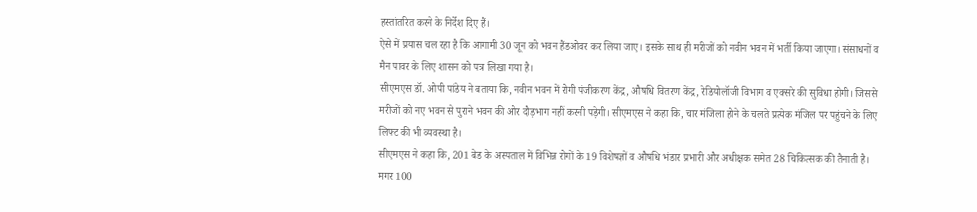हस्तांतरित करने के निर्देश दिए हैं।
ऐसे में प्रयास चल रहा है कि आगामी 30 जून को भवन हैंडओवर कर लिया जाए। इसके साथ ही मरीजों को नवीन भवन में भर्ती किया जाएगा। संसाधनों व मैन पावर के लिए शासन को पत्र लिखा गया है।
सीएमएस डॉ. ओपी पांडेय ने बताया कि, नवीन भवन में रोगी पंजीकरण केंद्र, औषधि वितरण केंद्र, रेडियोलॉजी विभाग व एक्सरे की सुविधा होगी। जिससे मरीजों को नए भवन से पुराने भवन की ओर दौड़भाग नहीं करनी पड़ेगी। सीएमएस ने कहा कि, चार मंजिला होने के चलते प्रत्येक मंजिल पर पहुंचने के लिए लिफ्ट की भी व्यवस्था है।
सीएमएस ने कहा कि, 201 बेड के अस्पताल में विभिन्न रोगों के 19 विशेषज्ञों व औषधि भंडार प्रभारी और अधीक्षक समेत 28 चिकित्सक की तैनाती है। मगर 100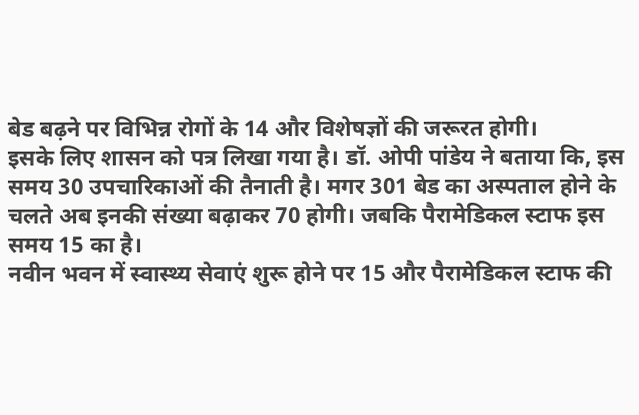बेड बढ़ने पर विभिन्न रोगों के 14 और विशेषज्ञों की जरूरत होगी।
इसके लिए शासन को पत्र लिखा गया है। डॉ. ओपी पांडेय ने बताया कि, इस समय 30 उपचारिकाओं की तैनाती है। मगर 301 बेड का अस्पताल होने के चलते अब इनकी संख्या बढ़ाकर 70 होगी। जबकि पैरामेडिकल स्टाफ इस समय 15 का है।
नवीन भवन में स्वास्थ्य सेवाएं शुरू होने पर 15 और पैरामेडिकल स्टाफ की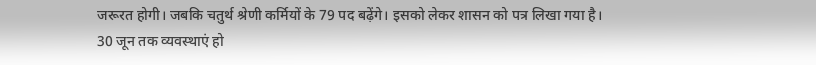जरूरत होगी। जबकि चतुर्थ श्रेणी कर्मियों के 79 पद बढ़ेंगे। इसको लेकर शासन को पत्र लिखा गया है। 30 जून तक व्यवस्थाएं हो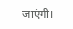जाएंगी।